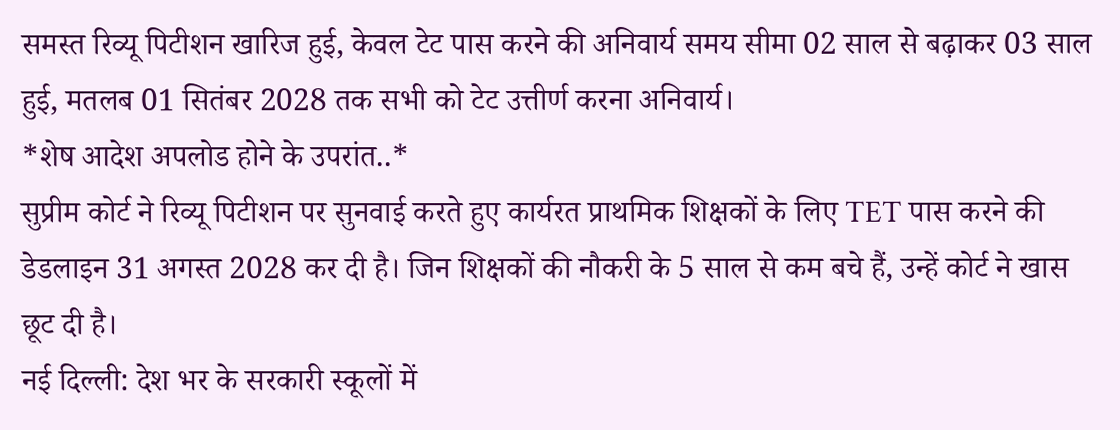समस्त रिव्यू पिटीशन खारिज हुई, केवल टेट पास करने की अनिवार्य समय सीमा 02 साल से बढ़ाकर 03 साल हुई, मतलब 01 सितंबर 2028 तक सभी को टेट उत्तीर्ण करना अनिवार्य।
*शेष आदेश अपलोड होने के उपरांत..*
सुप्रीम कोर्ट ने रिव्यू पिटीशन पर सुनवाई करते हुए कार्यरत प्राथमिक शिक्षकों के लिए TET पास करने की डेडलाइन 31 अगस्त 2028 कर दी है। जिन शिक्षकों की नौकरी के 5 साल से कम बचे हैं, उन्हें कोर्ट ने खास छूट दी है।
नई दिल्ली: देश भर के सरकारी स्कूलों में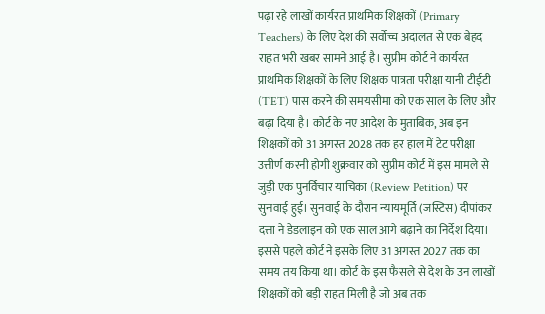पढ़ा रहे लाखों कार्यरत प्राथमिक शिक्षकों (Primary Teachers) के लिए देश की सर्वोच्च अदालत से एक बेहद राहत भरी खबर सामने आई है। सुप्रीम कोर्ट ने कार्यरत प्राथमिक शिक्षकों के लिए शिक्षक पात्रता परीक्षा यानी टीईटी (TET) पास करने की समयसीमा को एक साल के लिए और बढ़ा दिया है। कोर्ट के नए आदेश के मुताबिक, अब इन शिक्षकों को 31 अगस्त 2028 तक हर हाल में टेट परीक्षा उत्तीर्ण करनी होगी शुक्रवार को सुप्रीम कोर्ट में इस मामले से जुड़ी एक पुनर्विचार याचिका (Review Petition) पर सुनवाई हुई। सुनवाई के दौरान न्यायमूर्ति (जस्टिस) दीपांकर दत्ता ने डेडलाइन को एक साल आगे बढ़ाने का निर्देश दिया। इससे पहले कोर्ट ने इसके लिए 31 अगस्त 2027 तक का समय तय किया था। कोर्ट के इस फैसले से देश के उन लाखों शिक्षकों को बड़ी राहत मिली है जो अब तक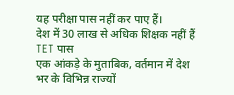यह परीक्षा पास नहीं कर पाए हैं।
देश में 30 लाख से अधिक शिक्षक नहीं हैं TET पास
एक आंकड़े के मुताबिक, वर्तमान में देश भर के विभिन्न राज्यों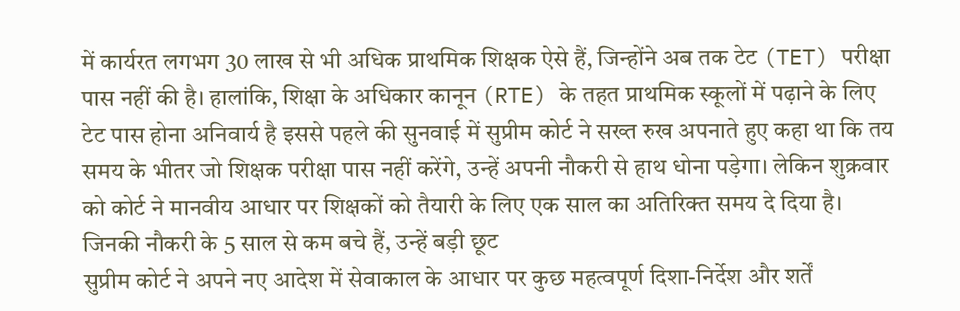में कार्यरत लगभग 30 लाख से भी अधिक प्राथमिक शिक्षक ऐसे हैं, जिन्होंने अब तक टेट (TET) परीक्षा पास नहीं की है। हालांकि, शिक्षा के अधिकार कानून (RTE) के तहत प्राथमिक स्कूलों में पढ़ाने के लिए टेट पास होना अनिवार्य है इससे पहले की सुनवाई में सुप्रीम कोर्ट ने सख्त रुख अपनाते हुए कहा था कि तय समय के भीतर जो शिक्षक परीक्षा पास नहीं करेंगे, उन्हें अपनी नौकरी से हाथ धोना पड़ेगा। लेकिन शुक्रवार को कोर्ट ने मानवीय आधार पर शिक्षकों को तैयारी के लिए एक साल का अतिरिक्त समय दे दिया है।
जिनकी नौकरी के 5 साल से कम बचे हैं, उन्हें बड़ी छूट
सुप्रीम कोर्ट ने अपने नए आदेश में सेवाकाल के आधार पर कुछ महत्वपूर्ण दिशा-निर्देश और शर्तें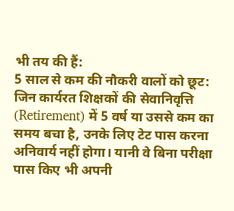भी तय की हैं:
5 साल से कम की नौकरी वालों को छूट: जिन कार्यरत शिक्षकों की सेवानिवृत्ति (Retirement) में 5 वर्ष या उससे कम का समय बचा है, उनके लिए टेट पास करना अनिवार्य नहीं होगा। यानी वे बिना परीक्षा पास किए भी अपनी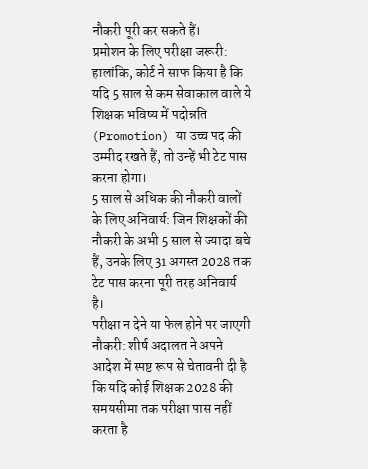नौकरी पूरी कर सकते हैं।
प्रमोशन के लिए परीक्षा जरूरी: हालांकि, कोर्ट ने साफ किया है कि यदि 5 साल से कम सेवाकाल वाले ये शिक्षक भविष्य में पदोन्नति (Promotion) या उच्च पद की उम्मीद रखते हैं, तो उन्हें भी टेट पास करना होगा।
5 साल से अधिक की नौकरी वालों के लिए अनिवार्य: जिन शिक्षकों की नौकरी के अभी 5 साल से ज्यादा बचे हैं, उनके लिए 31 अगस्त 2028 तक टेट पास करना पूरी तरह अनिवार्य है।
परीक्षा न देने या फेल होने पर जाएगी नौकरी: शीर्ष अदालत ने अपने आदेश में स्पष्ट रूप से चेतावनी दी है कि यदि कोई शिक्षक 2028 की समयसीमा तक परीक्षा पास नहीं करता है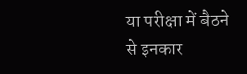या परीक्षा में बैठने से इनकार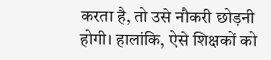करता है, तो उसे नौकरी छोड़नी होगी। हालांकि, ऐसे शिक्षकों को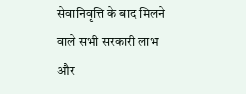सेवानिवृत्ति के बाद मिलने वाले सभी सरकारी लाभ और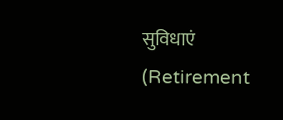सुविधाएं (Retirement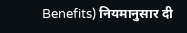Benefits) नियमानुसार दी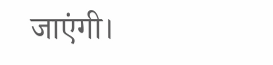जाएंगी।